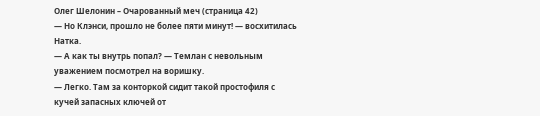Олег Шелонин – Очарованный меч (страница 42)
— Но Клэнси, прошло не более пяти минут! — восхитилась Натка.
— А как ты внутрь попал? — Темлан с невольным уважением посмотрел на воришку.
— Легко. Там за конторкой сидит такой простофиля с кучей запасных ключей от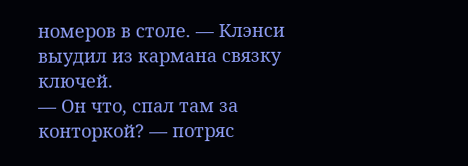номеров в столе. — Клэнси выудил из кармана связку ключей.
— Он что, спал там за конторкой? — потряс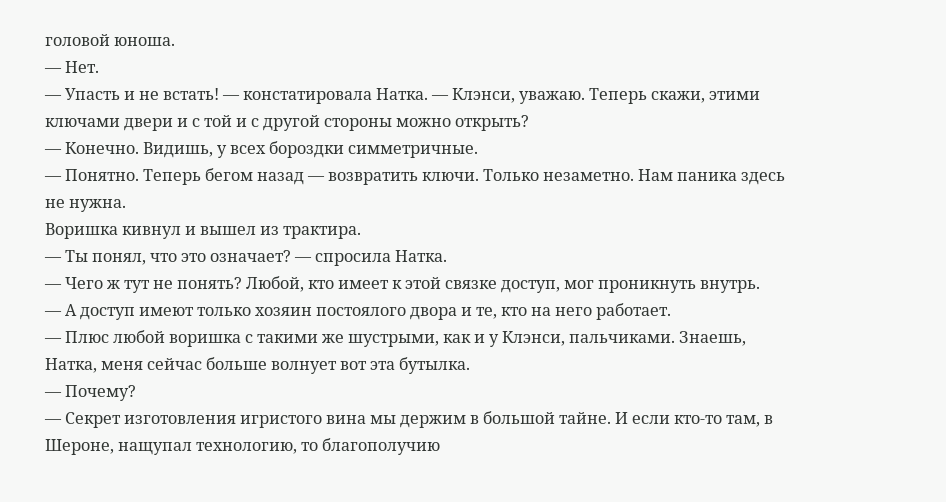головой юноша.
— Нет.
— Упасть и не встать! — констатировала Натка. — Клэнси, уважаю. Теперь скажи, этими ключами двери и с той и с другой стороны можно открыть?
— Конечно. Видишь, у всех бороздки симметричные.
— Понятно. Теперь бегом назад — возвратить ключи. Только незаметно. Нам паника здесь не нужна.
Воришка кивнул и вышел из трактира.
— Ты понял, что это означает? — спросила Натка.
— Чего ж тут не понять? Любой, кто имеет к этой связке доступ, мог проникнуть внутрь.
— А доступ имеют только хозяин постоялого двора и те, кто на него работает.
— Плюс любой воришка с такими же шустрыми, как и у Клэнси, пальчиками. Знаешь, Натка, меня сейчас больше волнует вот эта бутылка.
— Почему?
— Секрет изготовления игристого вина мы держим в большой тайне. И если кто-то там, в Шероне, нащупал технологию, то благополучию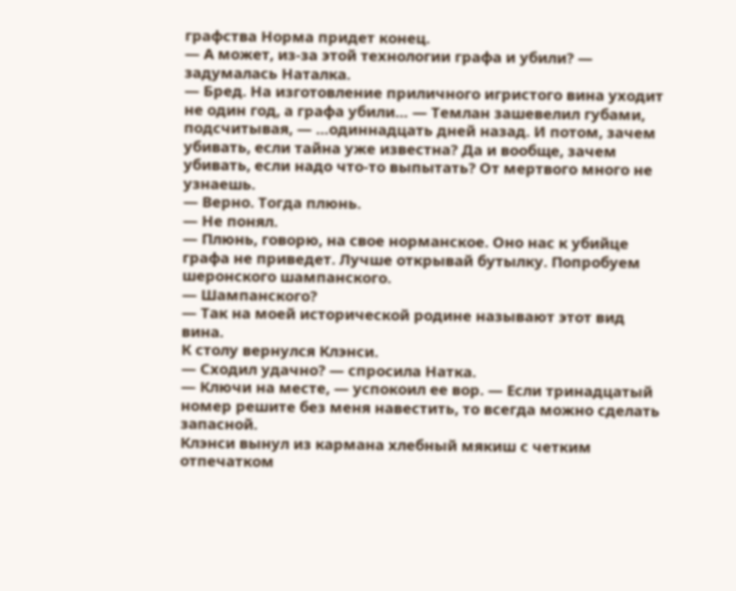графства Норма придет конец.
— А может, из-за этой технологии графа и убили? — задумалась Наталка.
— Бред. На изготовление приличного игристого вина уходит не один год, а графа убили… — Темлан зашевелил губами, подсчитывая, — …одиннадцать дней назад. И потом, зачем убивать, если тайна уже известна? Да и вообще, зачем убивать, если надо что-то выпытать? От мертвого много не узнаешь.
— Верно. Тогда плюнь.
— Не понял.
— Плюнь, говорю, на свое норманское. Оно нас к убийце графа не приведет. Лучше открывай бутылку. Попробуем шеронского шампанского.
— Шампанского?
— Так на моей исторической родине называют этот вид вина.
К столу вернулся Клэнси.
— Сходил удачно? — спросила Натка.
— Ключи на месте, — успокоил ее вор. — Если тринадцатый номер решите без меня навестить, то всегда можно сделать запасной.
Клэнси вынул из кармана хлебный мякиш с четким отпечатком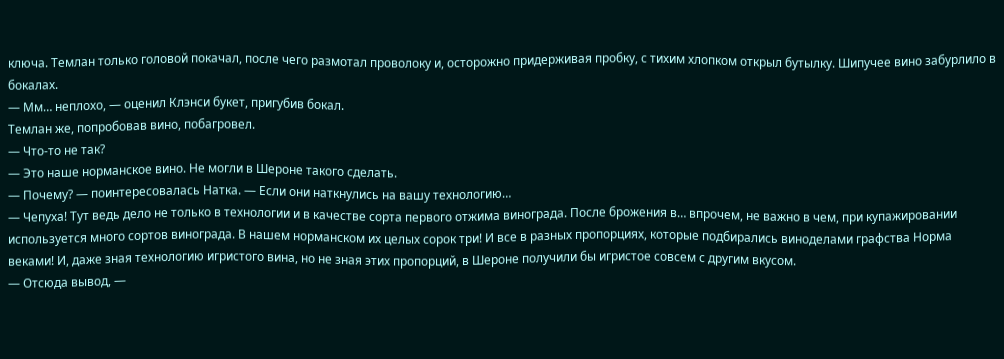ключа. Темлан только головой покачал, после чего размотал проволоку и, осторожно придерживая пробку, с тихим хлопком открыл бутылку. Шипучее вино забурлило в бокалах.
— Мм… неплохо, — оценил Клэнси букет, пригубив бокал.
Темлан же, попробовав вино, побагровел.
— Что-то не так?
— Это наше норманское вино. Не могли в Шероне такого сделать.
— Почему? — поинтересовалась Натка. — Если они наткнулись на вашу технологию…
— Чепуха! Тут ведь дело не только в технологии и в качестве сорта первого отжима винограда. После брожения в… впрочем, не важно в чем, при купажировании используется много сортов винограда. В нашем норманском их целых сорок три! И все в разных пропорциях, которые подбирались виноделами графства Норма веками! И, даже зная технологию игристого вина, но не зная этих пропорций, в Шероне получили бы игристое совсем с другим вкусом.
— Отсюда вывод, —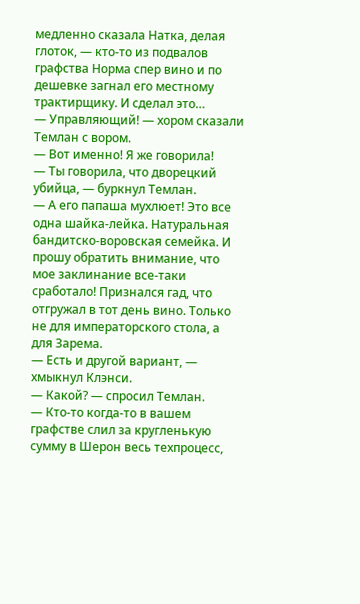медленно сказала Натка, делая глоток, — кто-то из подвалов графства Норма спер вино и по дешевке загнал его местному трактирщику. И сделал это…
— Управляющий! — хором сказали Темлан с вором.
— Вот именно! Я же говорила!
— Ты говорила, что дворецкий убийца, — буркнул Темлан.
— А его папаша мухлюет! Это все одна шайка-лейка. Натуральная бандитско-воровская семейка. И прошу обратить внимание, что мое заклинание все-таки сработало! Признался гад, что отгружал в тот день вино. Только не для императорского стола, а для Зарема.
— Есть и другой вариант, — хмыкнул Клэнси.
— Какой? — спросил Темлан.
— Кто-то когда-то в вашем графстве слил за кругленькую сумму в Шерон весь техпроцесс,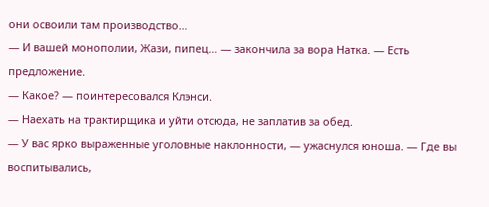они освоили там производство…
— И вашей монополии, Жази, пипец… — закончила за вора Натка. — Есть предложение.
— Какое? — поинтересовался Клэнси.
— Наехать на трактирщика и уйти отсюда, не заплатив за обед.
— У вас ярко выраженные уголовные наклонности, — ужаснулся юноша. — Где вы воспитывались,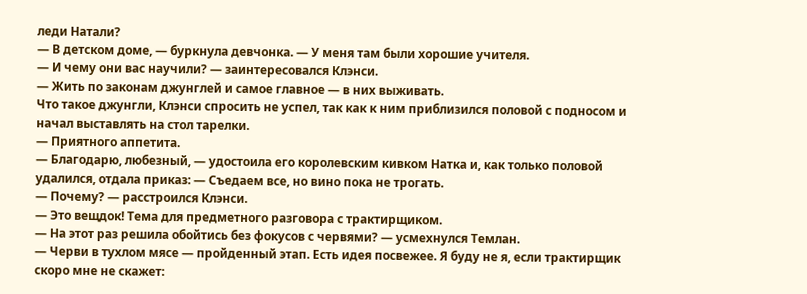леди Натали?
— В детском доме, — буркнула девчонка. — У меня там были хорошие учителя.
— И чему они вас научили? — заинтересовался Клэнси.
— Жить по законам джунглей и самое главное — в них выживать.
Что такое джунгли, Клэнси спросить не успел, так как к ним приблизился половой с подносом и начал выставлять на стол тарелки.
— Приятного аппетита.
— Благодарю, любезный, — удостоила его королевским кивком Натка и, как только половой удалился, отдала приказ: — Съедаем все, но вино пока не трогать.
— Почему? — расстроился Клэнси.
— Это вещдок! Тема для предметного разговора с трактирщиком.
— На этот раз решила обойтись без фокусов с червями? — усмехнулся Темлан.
— Черви в тухлом мясе — пройденный этап. Есть идея посвежее. Я буду не я, если трактирщик скоро мне не скажет: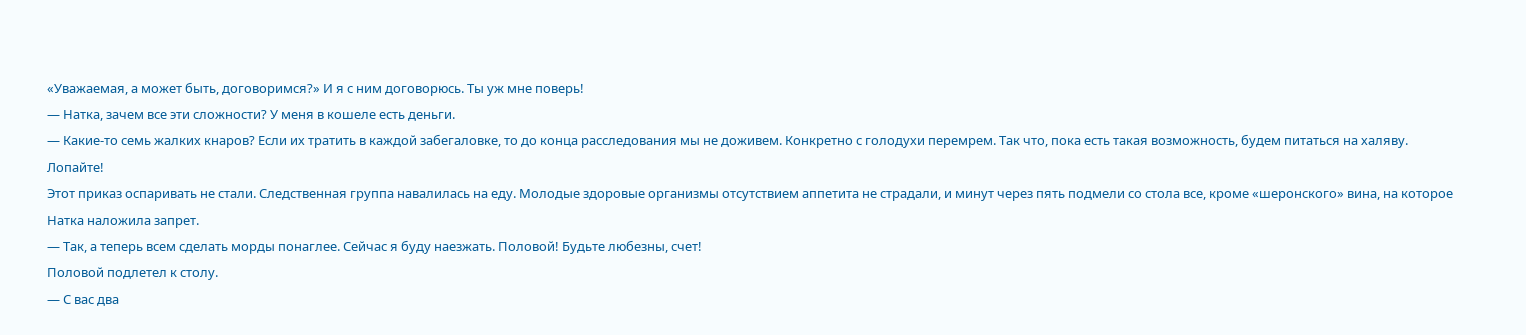«Уважаемая, а может быть, договоримся?» И я с ним договорюсь. Ты уж мне поверь!
— Натка, зачем все эти сложности? У меня в кошеле есть деньги.
— Какие-то семь жалких кнаров? Если их тратить в каждой забегаловке, то до конца расследования мы не доживем. Конкретно с голодухи перемрем. Так что, пока есть такая возможность, будем питаться на халяву. Лопайте!
Этот приказ оспаривать не стали. Следственная группа навалилась на еду. Молодые здоровые организмы отсутствием аппетита не страдали, и минут через пять подмели со стола все, кроме «шеронского» вина, на которое Натка наложила запрет.
— Так, а теперь всем сделать морды понаглее. Сейчас я буду наезжать. Половой! Будьте любезны, счет!
Половой подлетел к столу.
— С вас два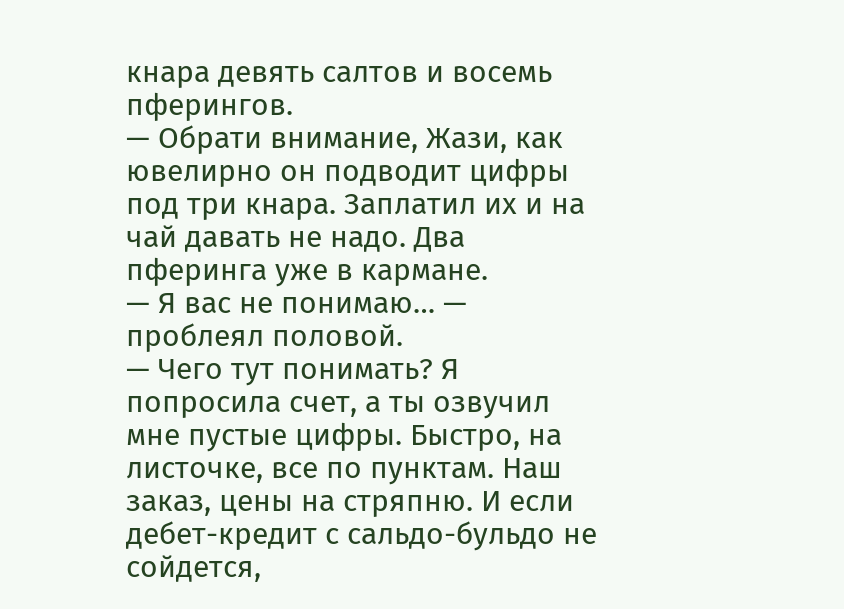кнара девять салтов и восемь пферингов.
— Обрати внимание, Жази, как ювелирно он подводит цифры под три кнара. Заплатил их и на чай давать не надо. Два пферинга уже в кармане.
— Я вас не понимаю… — проблеял половой.
— Чего тут понимать? Я попросила счет, а ты озвучил мне пустые цифры. Быстро, на листочке, все по пунктам. Наш заказ, цены на стряпню. И если дебет-кредит с сальдо-бульдо не сойдется,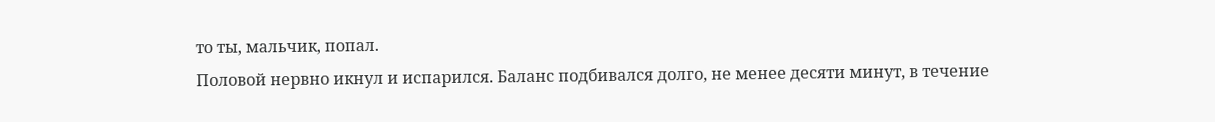то ты, мальчик, попал.
Половой нервно икнул и испарился. Баланс подбивался долго, не менее десяти минут, в течение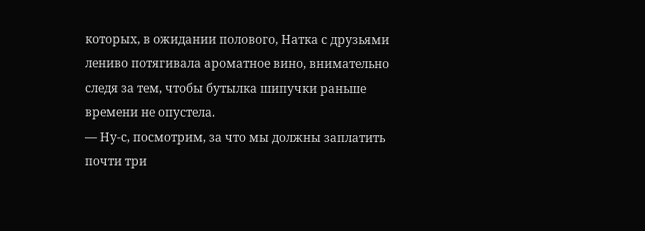которых, в ожидании полового, Натка с друзьями лениво потягивала ароматное вино, внимательно следя за тем, чтобы бутылка шипучки раньше времени не опустела.
— Ну-с, посмотрим, за что мы должны заплатить почти три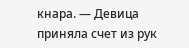кнара. — Девица приняла счет из рук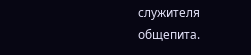служителя общепита.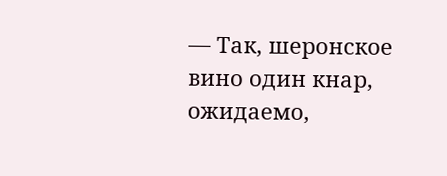— Так, шеронское вино один кнар, ожидаемо,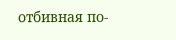отбивная по-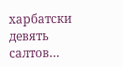харбатски девять салтов…